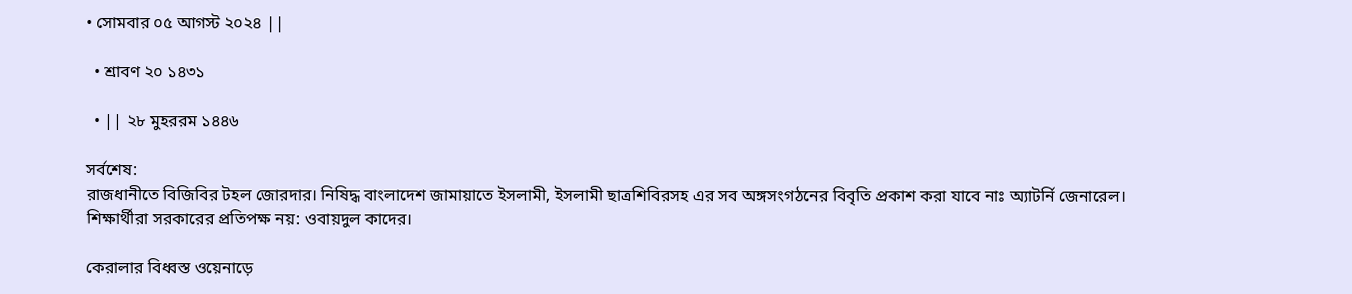• সোমবার ০৫ আগস্ট ২০২৪ ||

  • শ্রাবণ ২০ ১৪৩১

  • || ২৮ মুহররম ১৪৪৬

সর্বশেষ:
রাজধানীতে বিজিবির টহল জোরদার। নিষিদ্ধ বাংলাদেশ জামায়াতে ইসলামী, ইসলামী ছাত্রশিবিরসহ এর সব অঙ্গসংগঠনের বিবৃতি প্রকাশ করা যাবে নাঃ অ্যাটর্নি জেনারেল। শিক্ষার্থীরা সরকারের প্রতিপক্ষ নয়: ওবায়দুল কাদের।

কেরালার বিধ্বস্ত ওয়েনাড়ে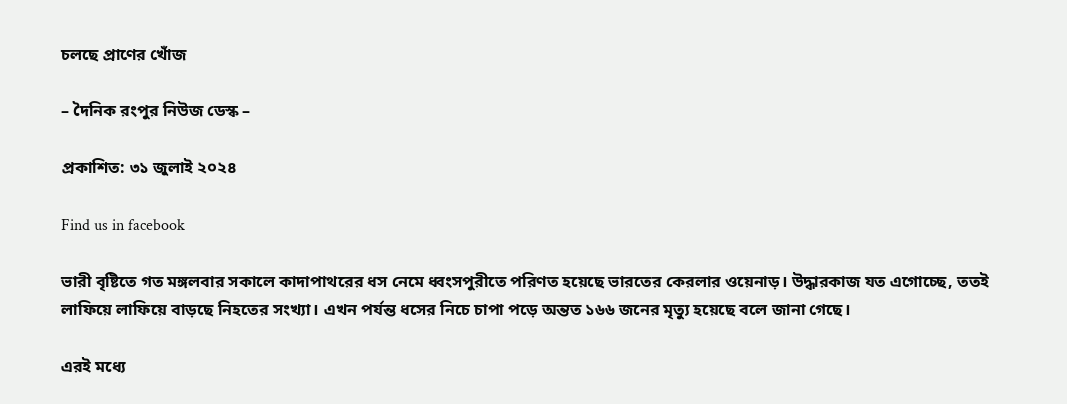চলছে প্রাণের খোঁজ

– দৈনিক রংপুর নিউজ ডেস্ক –

প্রকাশিত: ৩১ জুলাই ২০২৪

Find us in facebook

ভারী বৃষ্টিতে গত মঙ্গলবার সকালে কাদাপাথরের ধস নেমে ধ্বংসপুরীতে পরিণত হয়েছে ভারতের কেরলার ওয়েনাড়। উদ্ধারকাজ যত এগোচ্ছে, ততই লাফিয়ে লাফিয়ে বাড়ছে নিহতের সংখ্যা। এখন পর্যন্ত ধসের নিচে চাপা পড়ে অন্তত ১৬৬ জনের মৃত্যু হয়েছে বলে জানা গেছে।

এরই মধ্যে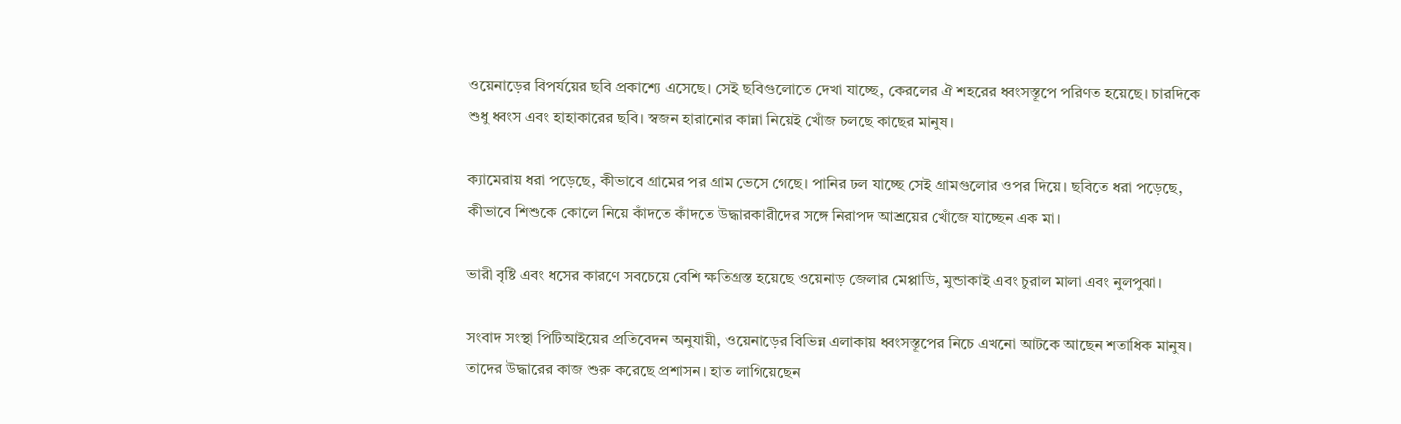ওয়েনাড়ের বিপর্যয়ের ছবি প্রকাশ্যে এসেছে। সেই ছবিগুলোতে দেখা যাচ্ছে, কেরলের ঐ শহরের ধ্বংসস্তূপে পরিণত হয়েছে। চারদিকে শুধু ধ্বংস এবং হাহাকারের ছবি। স্বজন হারানোর কান্না নিয়েই খোঁজ চলছে কাছের মানুষ।

ক্যামেরায় ধরা পড়েছে, কীভাবে গ্রামের পর গ্রাম ভেসে গেছে। পানির ঢল যাচ্ছে সেই গ্রামগুলোর ওপর দিয়ে। ছবিতে ধরা পড়েছে, কীভাবে শিশুকে কোলে নিয়ে কাঁদতে কাঁদতে উদ্ধারকারীদের সঙ্গে নিরাপদ আশ্রয়ের খোঁজে যাচ্ছেন এক মা।

ভারী বৃষ্টি এবং ধসের কারণে সবচেয়ে বেশি ক্ষতিগ্রস্ত হয়েছে ওয়েনাড় জেলার মেপ্পাডি, মুন্ডাকাই এবং চুরাল মালা এবং নুলপুঝা।

সংবাদ সংস্থা পিটিআইয়ের প্রতিবেদন অনুযায়ী, ওয়েনাড়ের বিভিন্ন এলাকায় ধ্বংসস্তূপের নিচে এখনো আটকে আছেন শতাধিক মানুষ। তাদের উদ্ধারের কাজ শুরু করেছে প্রশাসন। হাত লাগিয়েছেন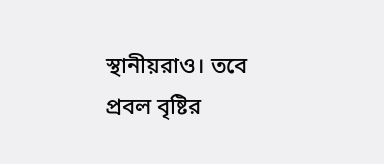স্থানীয়রাও। তবে প্রবল বৃষ্টির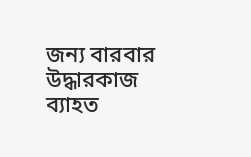জন্য বারবার উদ্ধারকাজ ব্যাহত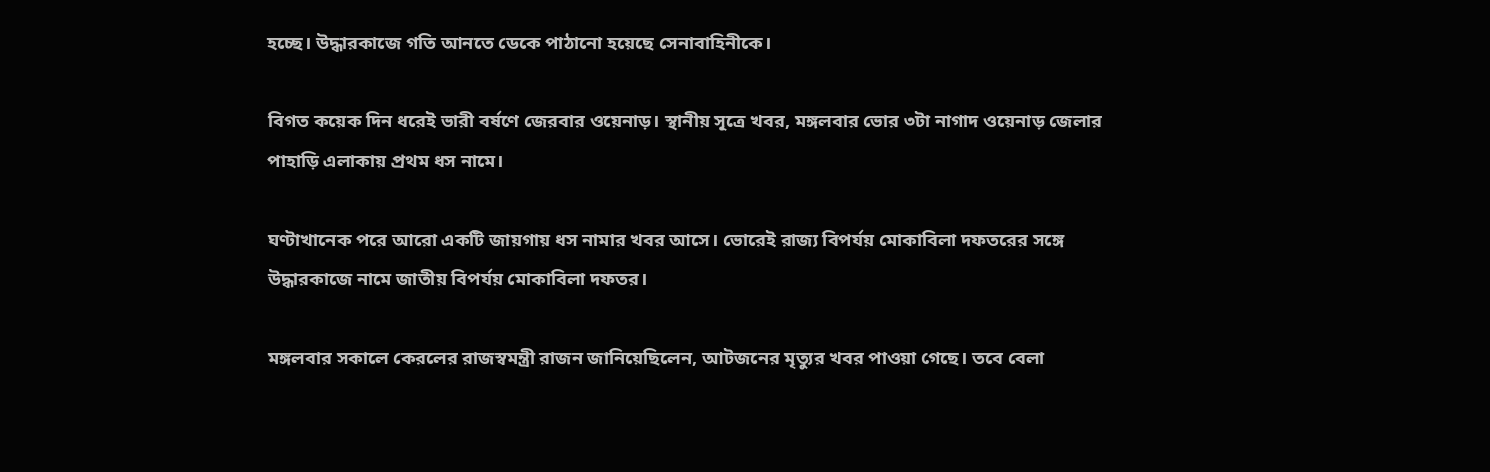হচ্ছে। উদ্ধারকাজে গতি আনতে ডেকে পাঠানো হয়েছে সেনাবাহিনীকে।

বিগত কয়েক দিন ধরেই ভারী বর্ষণে জেরবার ওয়েনাড়। স্থানীয় সূত্রে খবর, মঙ্গলবার ভোর ৩টা নাগাদ ওয়েনাড় জেলার পাহাড়ি এলাকায় প্রথম ধস নামে।

ঘণ্টাখানেক পরে আরো একটি জায়গায় ধস নামার খবর আসে। ভোরেই রাজ্য বিপর্যয় মোকাবিলা দফতরের সঙ্গে উদ্ধারকাজে নামে জাতীয় বিপর্যয় মোকাবিলা দফতর।

মঙ্গলবার সকালে কেরলের রাজস্বমন্ত্রী রাজন জানিয়েছিলেন, আটজনের মৃত্যুর খবর পাওয়া গেছে। তবে বেলা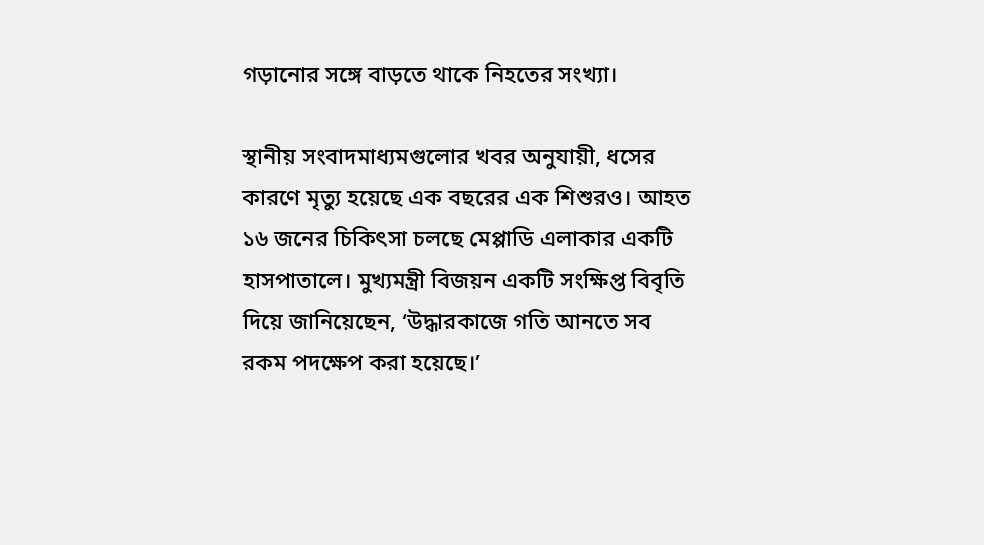গড়ানোর সঙ্গে বাড়তে থাকে নিহতের সংখ্যা।

স্থানীয় সংবাদমাধ্যমগুলোর খবর অনুযায়ী, ধসের কারণে মৃত্যু হয়েছে এক বছরের এক শিশুরও। আহত ১৬ জনের চিকিৎসা চলছে মেপ্পাডি এলাকার একটি হাসপাতালে। মুখ্যমন্ত্রী বিজয়ন একটি সংক্ষিপ্ত বিবৃতি দিয়ে জানিয়েছেন, ‘উদ্ধারকাজে গতি আনতে সব রকম পদক্ষেপ করা হয়েছে।’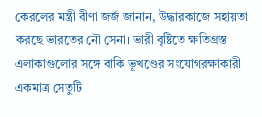কেরলের মন্ত্রী বীণা জর্জ জানান, উদ্ধারকাজে সহায়তা করছে ভারতের নৌ সেনা। ভারী বৃষ্টিতে ক্ষতিগ্রস্ত এলাকাগুলোর সঙ্গে বাকি ভূখণ্ডের সংযোগরক্ষাকারী একমাত্র সেতুটি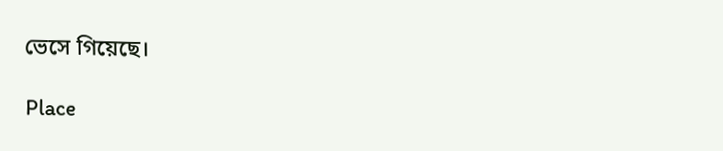ভেসে গিয়েছে।

Place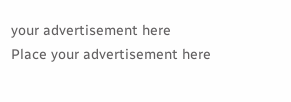your advertisement here
Place your advertisement here